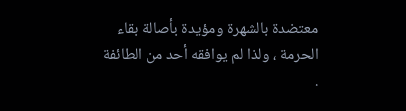معتضدة بالشهرة ومؤيدة بأصالة بقاء الحرمة ، ولذا لم يوافقه أحد من الطائفة .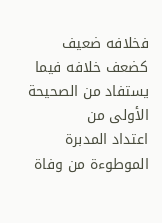فخلافه ضعيف كضعف خلافه فيما يستفاد من الصحيحة الأولى من
اعتداد المدبرة الموطوءة من وفاة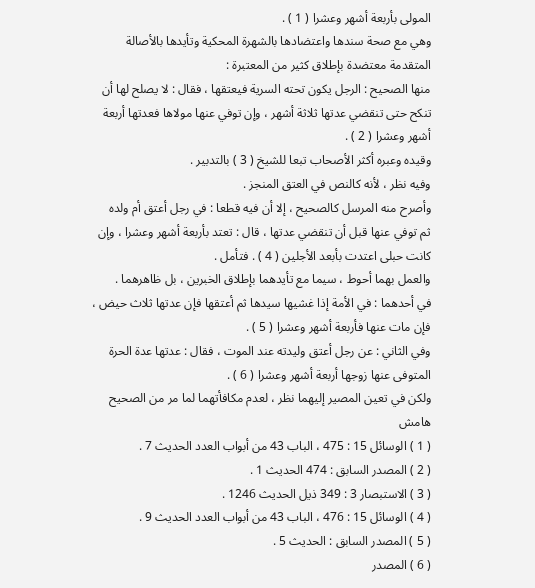المولى بأربعة أشهر وعشرا ( 1 ) .
وهي مع صحة سندها واعتضادها بالشهرة المحكية وتأيدها بالأصالة
المتقدمة معتضدة بإطلاق كثير من المعتبرة :
منها الصحيح : الرجل يكون تحته السرية فيعتقها ، فقال : لا يصلح لها أن
تنكح حتى تنقضي عدتها ثلاثة أشهر ، وإن توفي عنها مولاها فعدتها أربعة
أشهر وعشرا ( 2 ) .
وقيده وعبره أكثر الأصحاب تبعا للشيخ ( 3 ) بالتدبير .
وفيه نظر ، لأنه كالنص في العتق المنجز .
وأصرح منه المرسل كالصحيح ، إلا أن فيه قطعا : في رجل أعتق أم ولده
ثم توفي عنها قبل أن تنقضي عدتها ، قال : تعتد بأربعة أشهر وعشرا ، وإن
كانت حبلى اعتدت بأبعد الأجلين ( 4 ) . فتأمل .
والعمل بهما أحوط ، سيما مع تأيدهما بإطلاق الخبرين ، بل ظاهرهما .
في أحدهما : في الأمة إذا غشيها سيدها ثم أعتقها فإن عدتها ثلاث حيض ،
فإن مات عنها فأربعة أشهر وعشرا ( 5 ) .
وفي الثاني : عن رجل أعتق وليدته عند الموت ، فقال : عدتها عدة الحرة
المتوفى عنها زوجها أربعة أشهر وعشرا ( 6 ) .
ولكن في تعين المصير إليهما نظر ، لعدم مكافأتهما لما مر من الصحيح
هامش
( 1 ) الوسائل 15 : 475 ، الباب 43 من أبواب العدد الحديث 7 .
( 2 ) المصدر السابق : 474 الحديث 1 .
( 3 ) الاستبصار 3 : 349 ذيل الحديث 1246 .
( 4 ) الوسائل 15 : 476 ، الباب 43 من أبواب العدد الحديث 9 .
( 5 ) المصدر السابق : الحديث 5 .
( 6 ) المصدر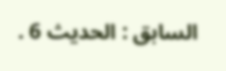السابق : الحديث 6 .